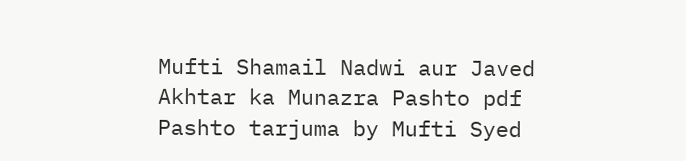Mufti Shamail Nadwi aur Javed Akhtar ka Munazra Pashto pdf Pashto tarjuma by Mufti Syed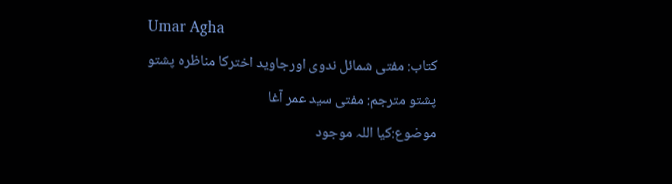Umar Agha
کتاب: مفتی شمائل ندوی اورجاويد اخترکا مناظره پشتو
پشتو مترجم: مفتی سید عمر آغا
موضوع:کیا اللہ موجود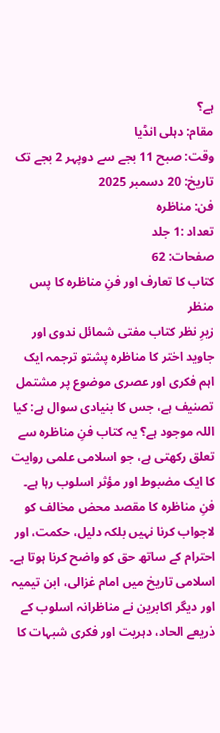ہے؟
مقام: دہلی انڈیا
وقت: صبح 11 بجے سے دوپہر 2 بجے تک
تاریخ: 20 دسمبر 2025
فن: مناظرہ
تعداد :1 جلد
صفحات: 62
کتاب کا تعارف اور فنِ مناظرہ کا پس منظر
زیرِ نظر کتاب مفتی شمائل ندوی اور جاوید اختر کا مناظرہ پشتو ترجمہ ایک اہم فکری اور عصری موضوع پر مشتمل تصنیف ہے، جس کا بنیادی سوال ہے: کیا اللہ موجود ہے؟ یہ کتاب فنِ مناظرہ سے تعلق رکھتی ہے، جو اسلامی علمی روایت کا ایک مضبوط اور مؤثر اسلوب رہا ہے۔ فنِ مناظرہ کا مقصد محض مخالف کو لاجواب کرنا نہیں بلکہ دلیل، حکمت، اور احترام کے ساتھ حق کو واضح کرنا ہوتا ہے۔ اسلامی تاریخ میں امام غزالی، ابن تیمیہ اور دیگر اکابرین نے مناظرانہ اسلوب کے ذریعے الحاد، دہریت اور فکری شبہات کا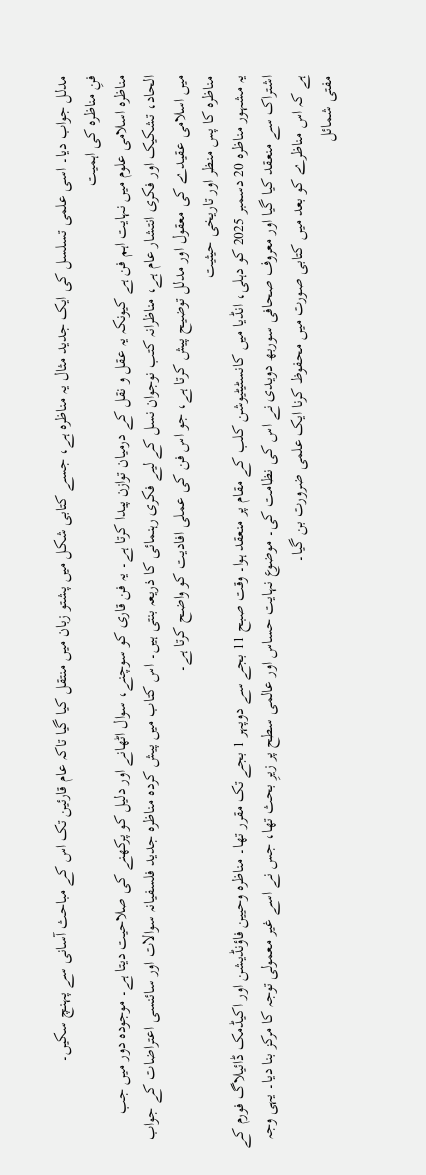مدلل جواب دیا۔ اسی علمی تسلسل کی ایک جدید مثال یہ مناظرہ ہے، جسے کتابی شکل میں پشتو زبان میں منتقل کیا گیا تاکہ عام قارئین تک اس کے مباحث آسانی سے پہنچ سکیں۔
فنِ مناظرہ کی اہمیت
مناظرہ اسلامی علوم میں نہایت اہم فن ہے کیونکہ یہ عقل و نقل کے درمیان توازن پیدا کرتا ہے۔ یہ فن قاری کو سوچنے، سوال اٹھانے اور دلیل کو پرکھنے کی صلاحیت دیتا ہے۔ موجودہ دور میں جب الحاد، تشکیک اور فکری انتشار عام ہے، مناظرانہ کتب نوجوان نسل کے لیے فکری رہنمائی کا ذریعہ بنتی ہیں۔ اس کتاب میں پیش کردہ مناظرہ جدید فلسفیانہ سوالات اور سائنسی اعتراضات کے جواب میں اسلامی عقیدے کی معقول اور مدلل توضیح پیش کرتا ہے، جو اس فن کی عملی افادیت کو واضح کرتا ہے۔
مناظرہ کا پس منظر اور تاریخی حیثیت
یہ مشہور مناظرہ 20 دسمبر 2025 کو دہلی، انڈیا میں کانسٹیٹیوشن کلب کے مقام پر منعقد ہوا۔ وقت صبح 11 بجے سے دوپہر 1 بجے تک مقرر تھا۔ مناظرہ وحیین فاؤنڈیشن اور اکیڈمک ڈائیلاگ فورم کے اشتراک سے منعقد کیا گیا اور معروف صحافی سوربھ دویدی نے اس کی نظامت کی۔ موضوع نہایت حساس اور عالمی سطح پر زیرِ بحث تھا، جس نے اسے غیر معمولی توجہ کا مرکز بنا دیا۔ یہی وجہ ہے کہ اس مناظرے کو بعد میں کتابی صورت میں محفوظ کرنا ایک علمی ضرورت بن گیا۔
مفتی شمائل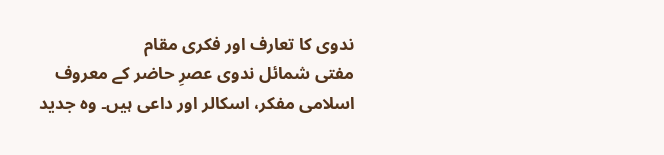ندوی کا تعارف اور فکری مقام
مفتی شمائل ندوی عصرِ حاضر کے معروف اسلامی مفکر، اسکالر اور داعی ہیں۔ وہ جدید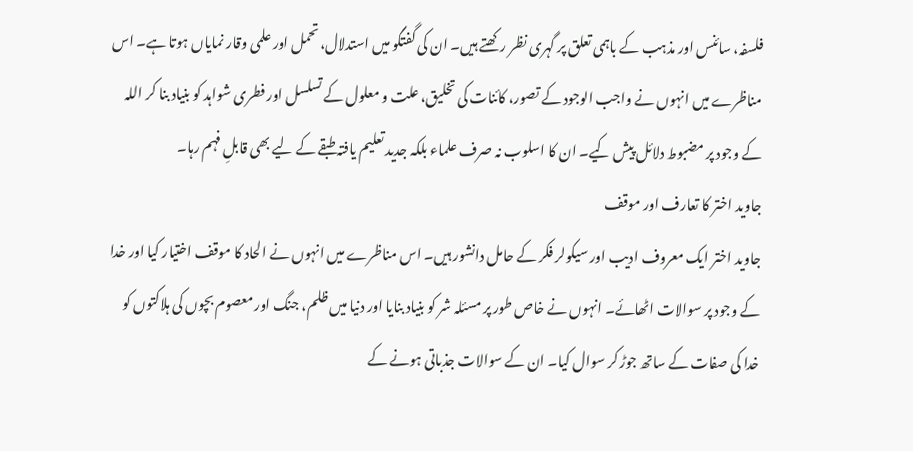فلسفہ، سائنس اور مذہب کے باہمی تعلق پر گہری نظر رکھتے ہیں۔ ان کی گفتگو میں استدلال، تحمل اور علمی وقار نمایاں ہوتا ہے۔ اس مناظرے میں انہوں نے واجب الوجود کے تصور، کائنات کی تخلیق، علت و معلول کے تسلسل اور فطری شواہد کو بنیاد بنا کر اللہ کے وجود پر مضبوط دلائل پیش کیے۔ ان کا اسلوب نہ صرف علماء بلکہ جدید تعلیم یافتہ طبقے کے لیے بھی قابلِ فہم رہا۔
جاوید اختر کا تعارف اور موقف
جاوید اختر ایک معروف ادیب اور سیکولر فکر کے حامل دانشور ہیں۔ اس مناظرے میں انہوں نے الحاد کا موقف اختیار کیا اور خدا کے وجود پر سوالات اٹھائے۔ انہوں نے خاص طور پر مسئلہ شر کو بنیاد بنایا اور دنیا میں ظلم، جنگ اور معصوم بچوں کی ہلاکتوں کو خدا کی صفات کے ساتھ جوڑ کر سوال کیا۔ ان کے سوالات جذباتی ہونے کے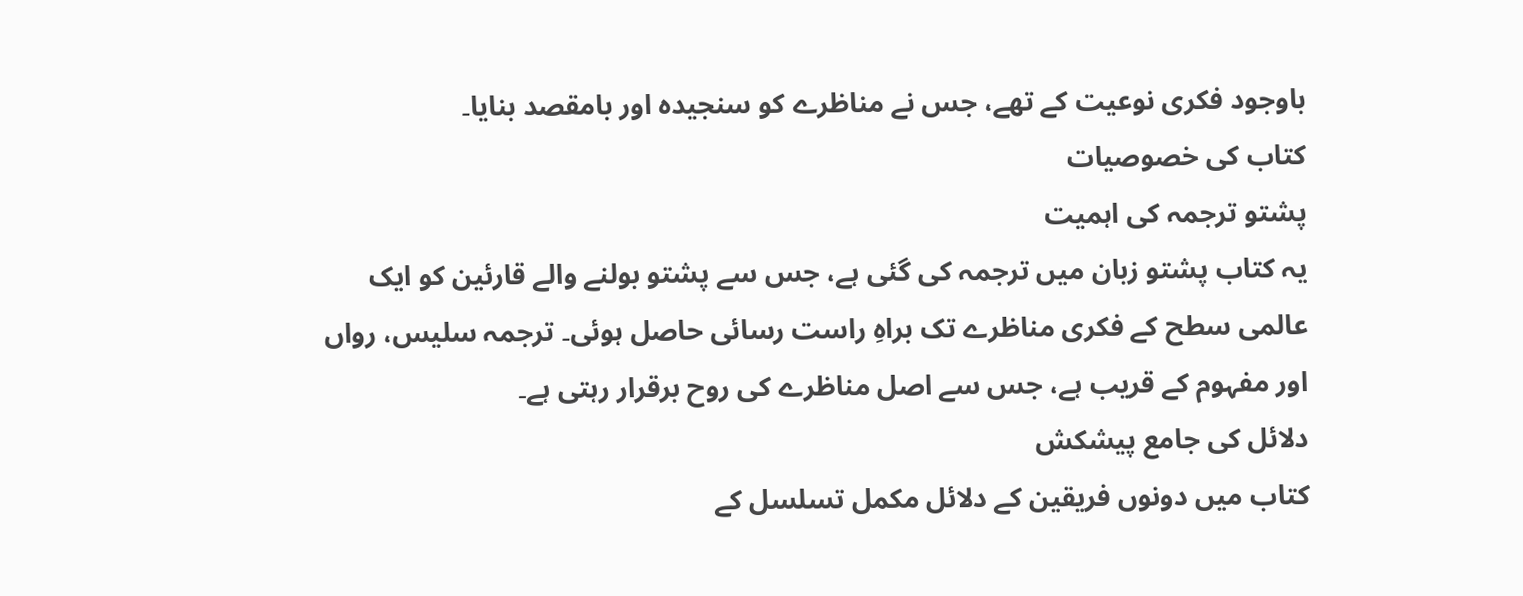باوجود فکری نوعیت کے تھے، جس نے مناظرے کو سنجیدہ اور بامقصد بنایا۔
کتاب کی خصوصیات
پشتو ترجمہ کی اہمیت
یہ کتاب پشتو زبان میں ترجمہ کی گئی ہے، جس سے پشتو بولنے والے قارئین کو ایک عالمی سطح کے فکری مناظرے تک براہِ راست رسائی حاصل ہوئی۔ ترجمہ سلیس، رواں اور مفہوم کے قریب ہے، جس سے اصل مناظرے کی روح برقرار رہتی ہے۔
دلائل کی جامع پیشکش
کتاب میں دونوں فریقین کے دلائل مکمل تسلسل کے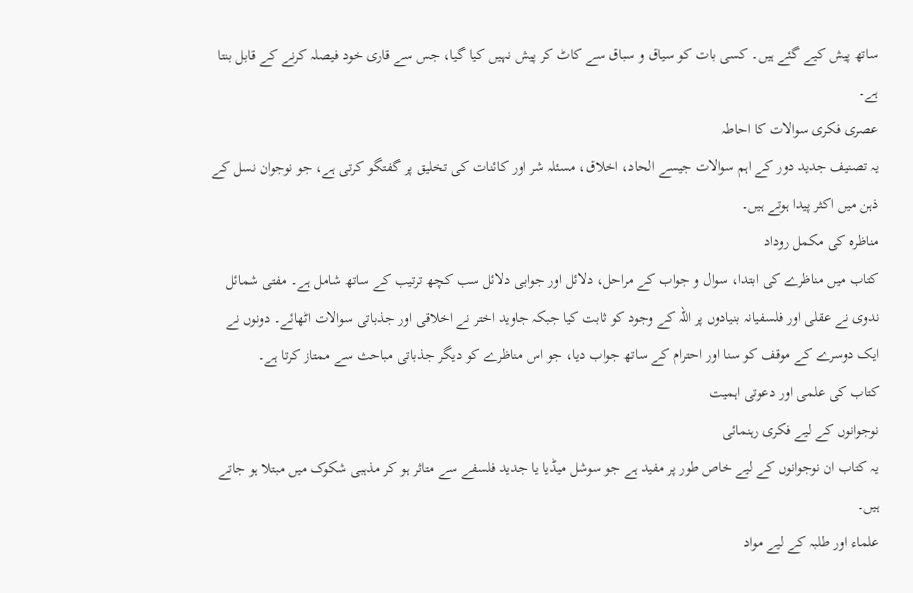ساتھ پیش کیے گئے ہیں۔ کسی بات کو سیاق و سباق سے کاٹ کر پیش نہیں کیا گیا، جس سے قاری خود فیصلہ کرنے کے قابل بنتا ہے۔
عصری فکری سوالات کا احاطہ
یہ تصنیف جدید دور کے اہم سوالات جیسے الحاد، اخلاق، مسئلہ شر اور کائنات کی تخلیق پر گفتگو کرتی ہے، جو نوجوان نسل کے ذہن میں اکثر پیدا ہوتے ہیں۔
مناظرہ کی مکمل روداد
کتاب میں مناظرے کی ابتدا، سوال و جواب کے مراحل، دلائل اور جوابی دلائل سب کچھ ترتیب کے ساتھ شامل ہے۔ مفتی شمائل ندوی نے عقلی اور فلسفیانہ بنیادوں پر اللہ کے وجود کو ثابت کیا جبکہ جاوید اختر نے اخلاقی اور جذباتی سوالات اٹھائے۔ دونوں نے ایک دوسرے کے موقف کو سنا اور احترام کے ساتھ جواب دیا، جو اس مناظرے کو دیگر جذباتی مباحث سے ممتاز کرتا ہے۔
کتاب کی علمی اور دعوتی اہمیت
نوجوانوں کے لیے فکری رہنمائی
یہ کتاب ان نوجوانوں کے لیے خاص طور پر مفید ہے جو سوشل میڈیا یا جدید فلسفے سے متاثر ہو کر مذہبی شکوک میں مبتلا ہو جاتے ہیں۔
علماء اور طلبہ کے لیے مواد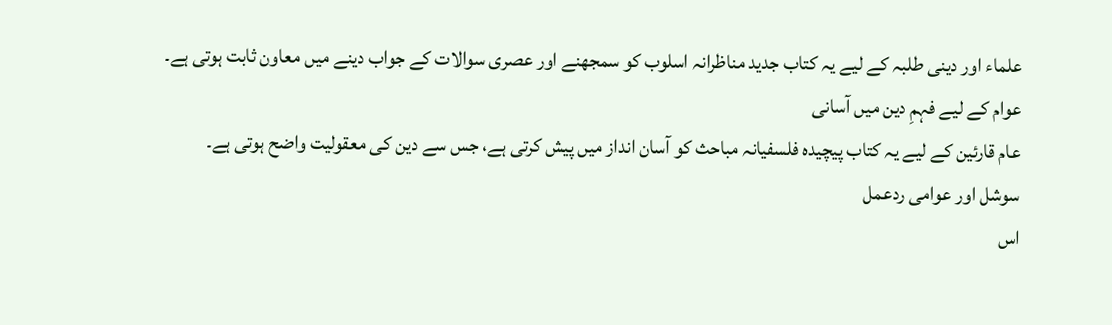علماء اور دینی طلبہ کے لیے یہ کتاب جدید مناظرانہ اسلوب کو سمجھنے اور عصری سوالات کے جواب دینے میں معاون ثابت ہوتی ہے۔
عوام کے لیے فہمِ دین میں آسانی
عام قارئین کے لیے یہ کتاب پیچیدہ فلسفیانہ مباحث کو آسان انداز میں پیش کرتی ہے، جس سے دین کی معقولیت واضح ہوتی ہے۔
سوشل اور عوامی ردعمل
اس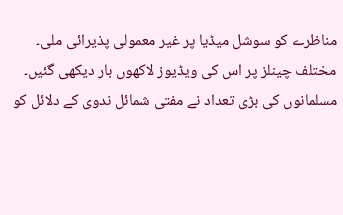مناظرے کو سوشل میڈیا پر غیر معمولی پذیرائی ملی۔ مختلف چینلز پر اس کی ویڈیوز لاکھوں بار دیکھی گئیں۔ مسلمانوں کی بڑی تعداد نے مفتی شمائل ندوی کے دلائل کو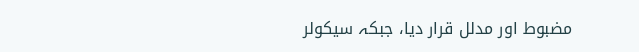مضبوط اور مدلل قرار دیا، جبکہ سیکولر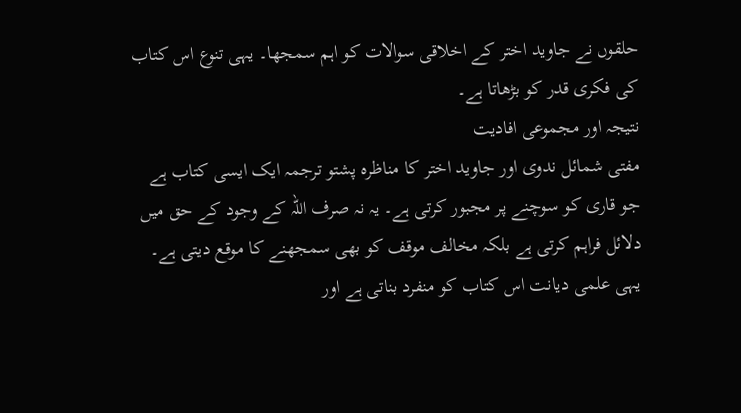حلقوں نے جاوید اختر کے اخلاقی سوالات کو اہم سمجھا۔ یہی تنوع اس کتاب کی فکری قدر کو بڑھاتا ہے۔
نتیجہ اور مجموعی افادیت
مفتی شمائل ندوی اور جاوید اختر کا مناظرہ پشتو ترجمہ ایک ایسی کتاب ہے جو قاری کو سوچنے پر مجبور کرتی ہے۔ یہ نہ صرف اللہ کے وجود کے حق میں دلائل فراہم کرتی ہے بلکہ مخالف موقف کو بھی سمجھنے کا موقع دیتی ہے۔ یہی علمی دیانت اس کتاب کو منفرد بناتی ہے اور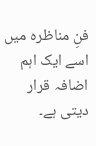فنِ مناظرہ میں اسے ایک اہم اضافہ قرار دیتی ہے۔